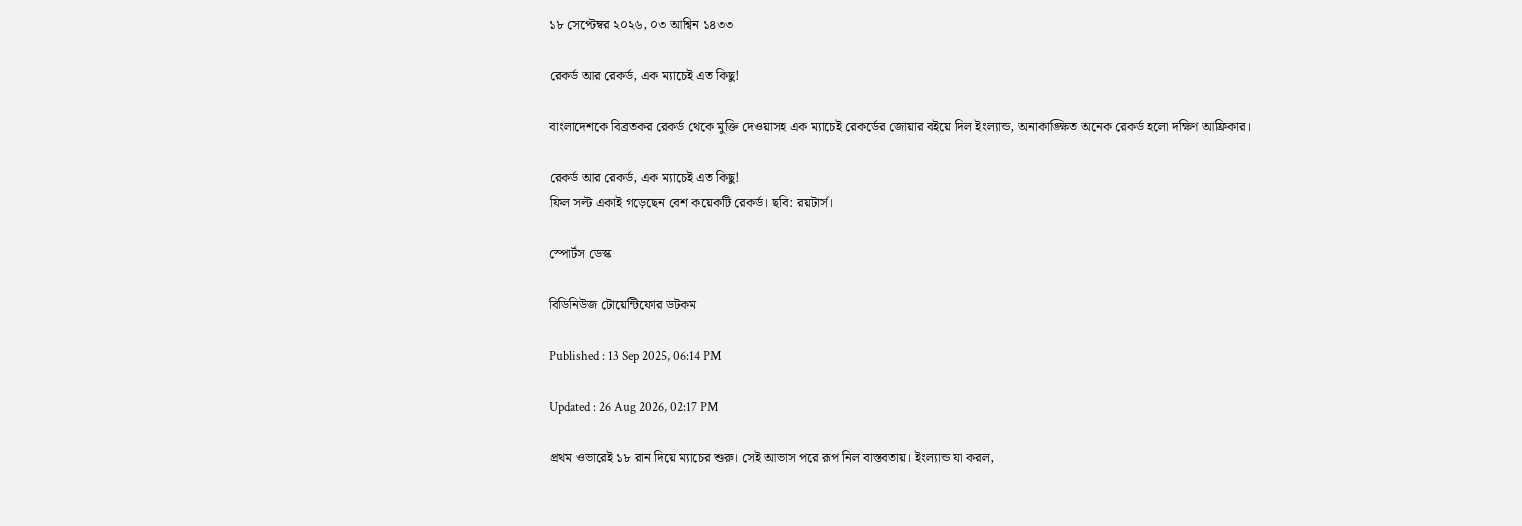১৮ সেপ্টেম্বর ২০২৬, ০৩ আশ্বিন ১৪৩৩

রেকর্ড আর রেকর্ড, এক ম্যাচেই এত কিছু!

বাংলাদেশকে বিব্রতকর রেকর্ড থেকে মুক্তি দেওয়াসহ এক ম্যাচেই রেকর্ডের জোয়ার বইয়ে দিল ইংল্যান্ড, অনাকাঙ্ক্ষিত অনেক রেকর্ড হলো দক্ষিণ আফ্রিকার।

রেকর্ড আর রেকর্ড, এক ম্যাচেই এত কিছু!
ফিল সল্ট একাই গড়েছেন বেশ কয়েকটি রেকর্ড। ছবি: রয়টার্স।

স্পোর্টস ডেস্ক

বিডিনিউজ টোয়েন্টিফোর ডটকম

Published : 13 Sep 2025, 06:14 PM

Updated : 26 Aug 2026, 02:17 PM

প্রথম ওভারেই ১৮ রান দিয়ে ম্যাচের শুরু। সেই আভাস পরে রূপ নিল বাস্তবতায়। ইংল্যান্ড যা করল,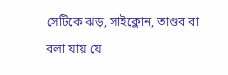সেটিকে ঝড়, সাইক্লোন, তাণ্ডব বা বলা যায় যে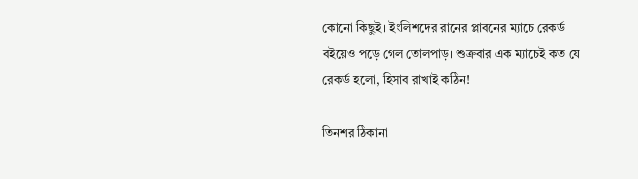কোনো কিছুই। ইংলিশদের রানের প্লাবনের ম্যাচে রেকর্ড বইয়েও পড়ে গেল তোলপাড়। শুক্রবার এক ম্যাচেই কত যে রেকর্ড হলো, হিসাব রাখাই কঠিন!

তিনশর ঠিকানা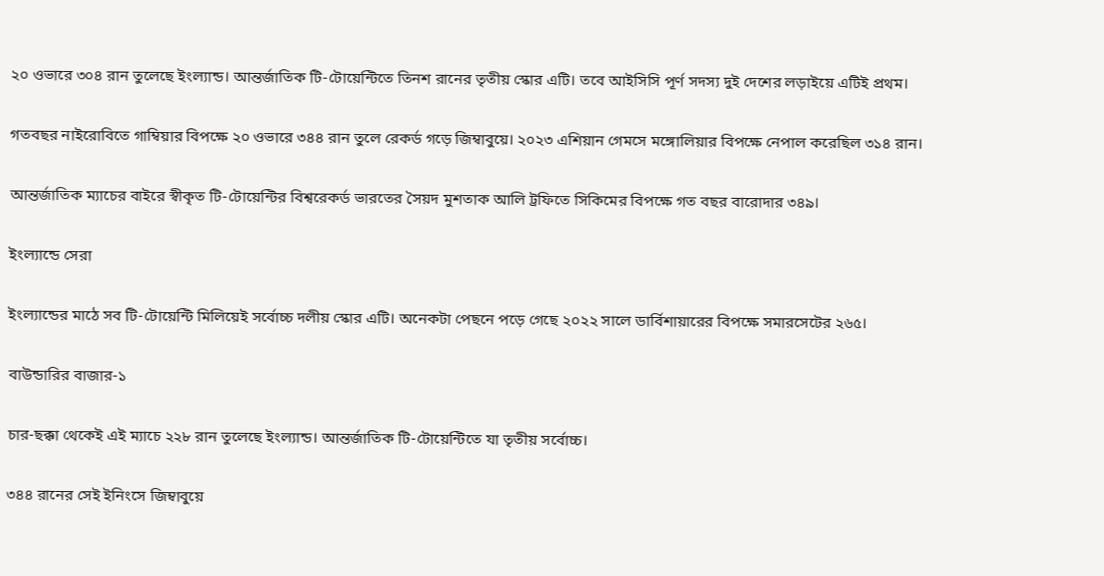২০ ওভারে ৩০৪ রান তুলেছে ইংল্যান্ড। আন্তর্জাতিক টি-টোয়েন্টিতে তিনশ রানের তৃতীয় স্কোর এটি। তবে আইসিসি পূর্ণ সদস্য দুই দেশের লড়াইয়ে এটিই প্রথম।

গতবছর নাইরোবিতে গাম্বিয়ার বিপক্ষে ২০ ওভারে ৩৪৪ রান তুলে রেকর্ড গড়ে জিম্বাবুয়ে। ২০২৩ এশিয়ান গেমসে মঙ্গোলিয়ার বিপক্ষে নেপাল করেছিল ৩১৪ রান।

আন্তর্জাতিক ম্যাচের বাইরে স্বীকৃত টি-টোয়েন্টির বিশ্বরেকর্ড ভারতের সৈয়দ মুশতাক আলি ট্রফিতে সিকিমের বিপক্ষে গত বছর বারোদার ৩৪৯।

ইংল্যান্ডে সেরা

ইংল্যান্ডের মাঠে সব টি-টোয়েন্টি মিলিয়েই সর্বোচ্চ দলীয় স্কোর এটি। অনেকটা পেছনে পড়ে গেছে ২০২২ সালে ডার্বিশায়ারের বিপক্ষে সমারসেটের ২৬৫।

বাউন্ডারির বাজার-১

চার-ছক্কা থেকেই এই ম্যাচে ২২৮ রান তুলেছে ইংল্যান্ড। আন্তর্জাতিক টি-টোয়েন্টিতে যা তৃতীয় সর্বোচ্চ।

৩৪৪ রানের সেই ইনিংসে জিম্বাবুয়ে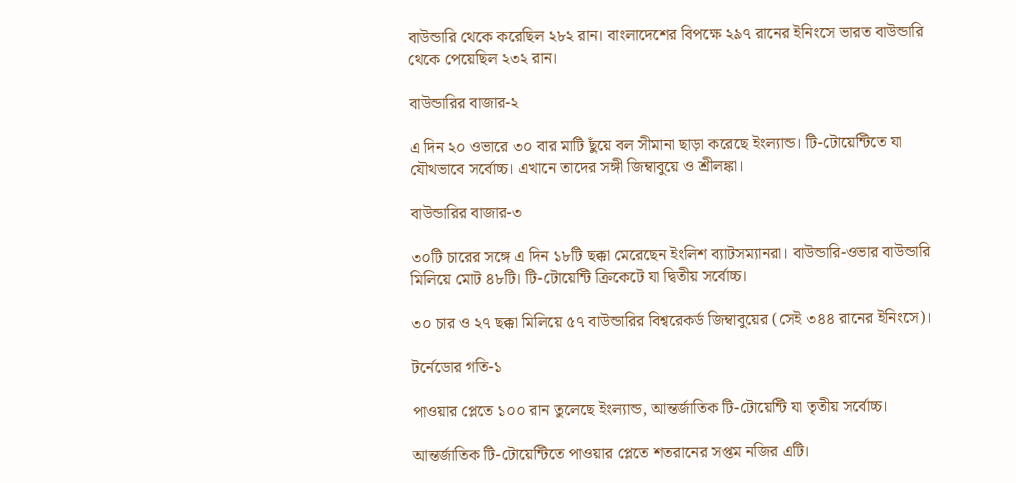বাউন্ডারি থেকে করেছিল ২৮২ রান। বাংলাদেশের বিপক্ষে ২৯৭ রানের ইনিংসে ভারত বাউন্ডারি থেকে পেয়েছিল ২৩২ রান।

বাউন্ডারির বাজার-২

এ দিন ২০ ওভারে ৩০ বার মাটি ছুঁয়ে বল সীমানা ছাড়া করেছে ইংল্যান্ড। টি-টোয়েন্টিতে যা যৌথভাবে সর্বোচ্চ। এখানে তাদের সঙ্গী জিম্বাবুয়ে ও শ্রীলঙ্কা।

বাউন্ডারির বাজার-৩

৩০টি চারের সঙ্গে এ দিন ১৮টি ছক্কা মেরেছেন ইংলিশ ব্যাটসম্যানরা। বাউন্ডারি-ওভার বাউন্ডারি মিলিয়ে মোট ৪৮টি। টি-টোয়েন্টি ক্রিকেটে যা দ্বিতীয় সর্বোচ্চ।

৩০ চার ও ২৭ ছক্কা মিলিয়ে ৫৭ বাউন্ডারির বিশ্বরেকর্ড জিম্বাবুয়ের (সেই ৩৪৪ রানের ইনিংসে)।

টর্নেডোর গতি-১

পাওয়ার প্লেতে ১০০ রান তুলেছে ইংল্যান্ড, আন্তর্জাতিক টি-টোয়েন্টি যা তৃতীয় সর্বোচ্চ।

আন্তর্জাতিক টি-টোয়েন্টিতে পাওয়ার প্লেতে শতরানের সপ্তম নজির এটি।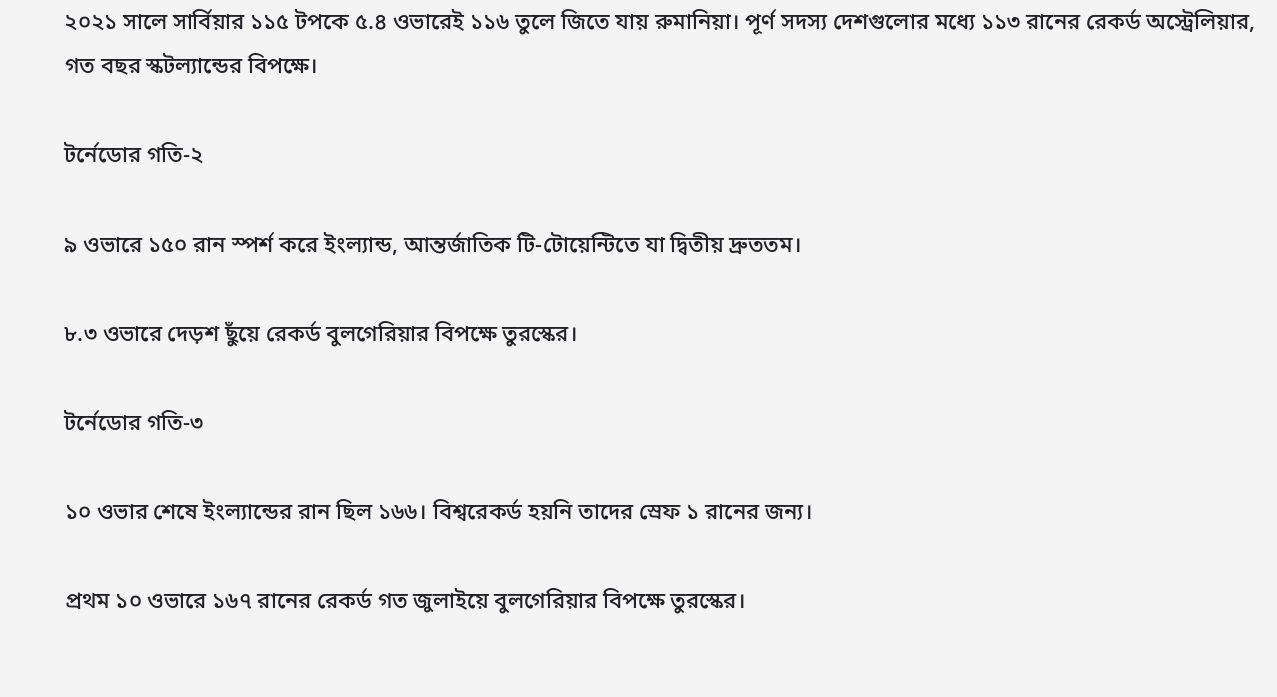২০২১ সালে সার্বিয়ার ১১৫ টপকে ৫.৪ ওভারেই ১১৬ তুলে জিতে যায় রুমানিয়া। পূর্ণ সদস্য দেশগুলোর মধ্যে ১১৩ রানের রেকর্ড অস্ট্রেলিয়ার, গত বছর স্কটল্যান্ডের বিপক্ষে।

টর্নেডোর গতি-২

৯ ওভারে ১৫০ রান স্পর্শ করে ইংল্যান্ড, আন্তর্জাতিক টি-টোয়েন্টিতে যা দ্বিতীয় দ্রুততম।

৮.৩ ওভারে দেড়শ ছুঁয়ে রেকর্ড বুলগেরিয়ার বিপক্ষে তুরস্কের।

টর্নেডোর গতি-৩

১০ ওভার শেষে ইংল্যান্ডের রান ছিল ১৬৬। বিশ্বরেকর্ড হয়নি তাদের স্রেফ ১ রানের জন্য।

প্রথম ১০ ওভারে ১৬৭ রানের রেকর্ড গত জুলাইয়ে বুলগেরিয়ার বিপক্ষে তুরস্কের।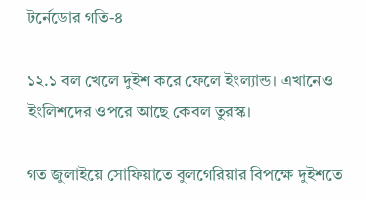টর্নেডোর গতি-৪

১২.১ বল খেলে দুইশ করে ফেলে ইংল্যান্ড। এখানেও ইংলিশদের ওপরে আছে কেবল তুরস্ক।

গত জুলাইয়ে সোফিয়াতে বুলগেরিয়ার বিপক্ষে দুইশতে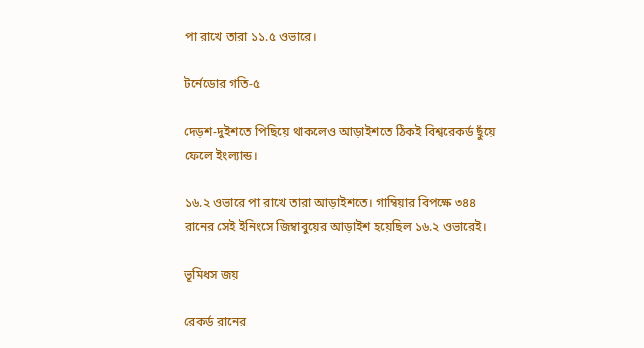পা রাখে তারা ১১.৫ ওভারে।

টর্নেডোর গতি-৫

দেড়শ-দুইশতে পিছিয়ে থাকলেও আড়াইশতে ঠিকই বিশ্বরেকর্ড ছুঁয়ে ফেলে ইংল্যান্ড।

১৬.২ ওভারে পা রাখে তারা আড়াইশতে। গাম্বিয়ার বিপক্ষে ৩৪৪ রানের সেই ইনিংসে জিম্বাবুয়ের আড়াইশ হয়েছিল ১৬.২ ওভারেই।

ভূমিধস জয়

রেকর্ড রানের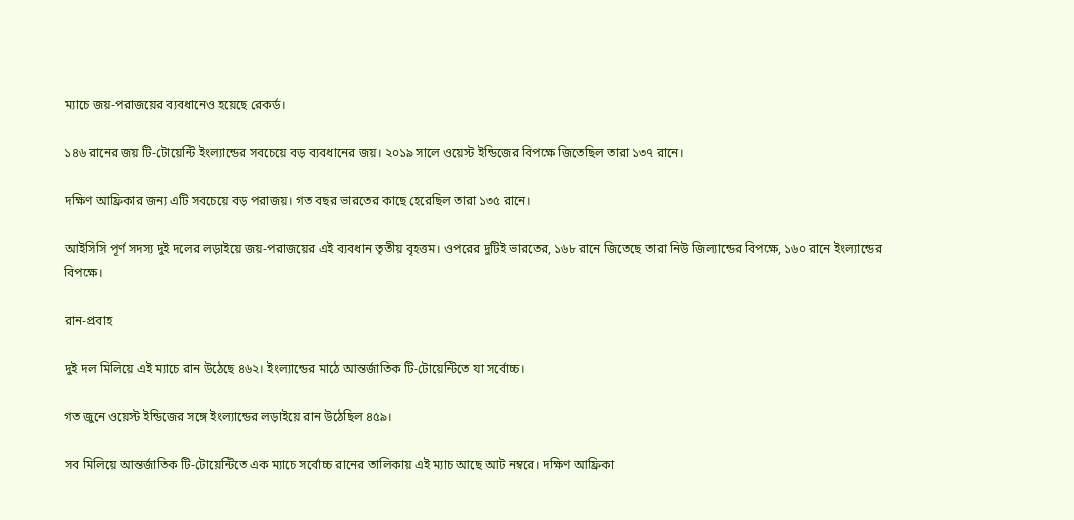ম্যাচে জয়-পরাজয়ের ব্যবধানেও হয়েছে রেকর্ড।

১৪৬ রানের জয় টি-টোয়েন্টি ইংল্যান্ডের সবচেয়ে বড় ব্যবধানের জয়। ২০১৯ সালে ওয়েস্ট ইন্ডিজের বিপক্ষে জিতেছিল তারা ১৩৭ রানে।

দক্ষিণ আফ্রিকার জন্য এটি সবচেয়ে বড় পরাজয়। গত বছর ভারতের কাছে হেরেছিল তারা ১৩৫ রানে।

আইসিসি পূর্ণ সদস্য দুই দলের লড়াইয়ে জয়-পরাজয়ের এই ব্যবধান তৃতীয় বৃহত্তম। ওপরের দুটিই ভারতের, ১৬৮ রানে জিতেছে তারা নিউ জিল্যান্ডের বিপক্ষে, ১৬০ রানে ইংল্যান্ডের বিপক্ষে।

রান-প্রবাহ

দুই দল মিলিয়ে এই ম্যাচে রান উঠেছে ৪৬২। ইংল্যান্ডের মাঠে আন্তর্জাতিক টি-টোয়েন্টিতে যা সর্বোচ্চ।

গত জুনে ওয়েস্ট ইন্ডিজের সঙ্গে ইংল্যান্ডের লড়াইয়ে রান উঠেছিল ৪৫৯।

সব মিলিয়ে আন্তর্জাতিক টি-টোয়েন্টিতে এক ম্যাচে সর্বোচ্চ রানের তালিকায় এই ম্যাচ আছে আট নম্বরে। দক্ষিণ আফ্রিকা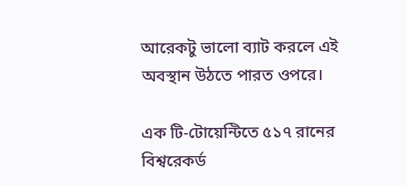আরেকটু ভালো ব্যাট করলে এই অবস্থান উঠতে পারত ওপরে।

এক টি-টোয়েন্টিতে ৫১৭ রানের বিশ্বরেকর্ড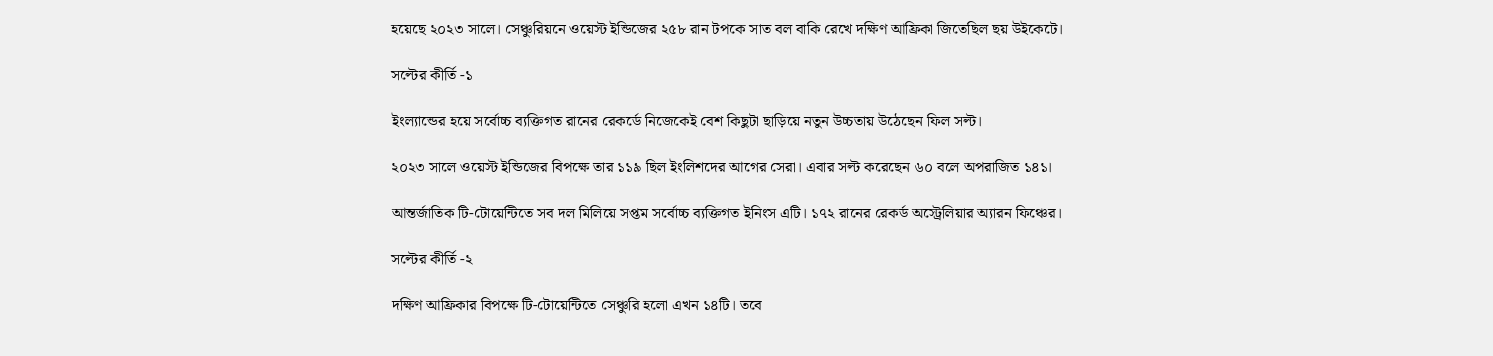হয়েছে ২০২৩ সালে। সেঞ্চুরিয়নে ওয়েস্ট ইন্ডিজের ২৫৮ রান টপকে সাত বল বাকি রেখে দক্ষিণ আফ্রিকা জিতেছিল ছয় উইকেটে।

সল্টের কীর্তি -১

ইংল্যান্ডের হয়ে সর্বোচ্চ ব্যক্তিগত রানের রেকর্ডে নিজেকেই বেশ কিছুটা ছাড়িয়ে নতুন উচ্চতায় উঠেছেন ফিল সল্ট।

২০২৩ সালে ওয়েস্ট ইন্ডিজের বিপক্ষে তার ১১৯ ছিল ইংলিশদের আগের সেরা। এবার সল্ট করেছেন ৬০ বলে অপরাজিত ১৪১।

আন্তর্জাতিক টি-টোয়েন্টিতে সব দল মিলিয়ে সপ্তম সর্বোচ্চ ব্যক্তিগত ইনিংস এটি। ১৭২ রানের রেকর্ড অস্ট্রেলিয়ার অ্যারন ফিঞ্চের।

সল্টের কীর্তি -২

দক্ষিণ আফ্রিকার বিপক্ষে টি-টোয়েন্টিতে সেঞ্চুরি হলো এখন ১৪টি। তবে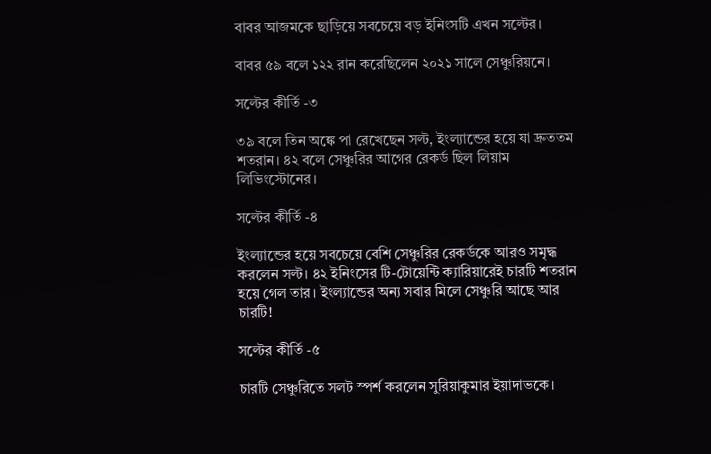বাবর আজমকে ছাড়িয়ে সবচেয়ে বড় ইনিংসটি এখন সল্টের।

বাবর ৫৯ বলে ১২২ রান করেছিলেন ২০২১ সালে সেঞ্চুরিয়নে।

সল্টের কীর্তি -৩

৩৯ বলে তিন অঙ্কে পা রেখেছেন সল্ট, ইংল্যান্ডের হয়ে যা দ্রুততম শতরান। ৪২ বলে সেঞ্চুরির আগের রেকর্ড ছিল লিয়াম লিভিংস্টোনের।

সল্টের কীর্তি -৪

ইংল্যান্ডের হয়ে সবচেয়ে বেশি সেঞ্চুরির রেকর্ডকে আরও সমৃদ্ধ করলেন সল্ট। ৪২ ইনিংসের টি-টোয়েন্টি ক্যারিয়ারেই চারটি শতরান হয়ে গেল তার। ইংল্যান্ডের অন্য সবার মিলে সেঞ্চুরি আছে আর চারটি!

সল্টের কীর্তি -৫

চারটি সেঞ্চুরিতে সলট স্পর্শ করলেন সুরিয়াকুমার ইয়াদাভকে।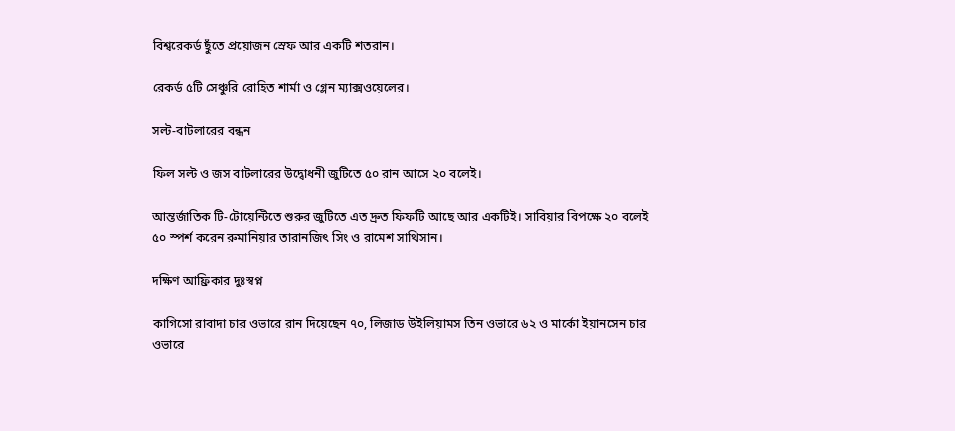বিশ্বরেকর্ড ছুঁতে প্রয়োজন স্রেফ আর একটি শতরান।

রেকর্ড ৫টি সেঞ্চুরি রোহিত শার্মা ও গ্লেন ম্যাক্সওয়েলের।

সল্ট-বাটলারের বন্ধন

ফিল সল্ট ও জস বাটলারের উদ্বোধনী জুটিতে ৫০ রান আসে ২০ বলেই।

আন্তর্জাতিক টি-টোয়েন্টিতে শুরুর জুটিতে এত দ্রুত ফিফটি আছে আর একটিই। সাবিয়ার বিপক্ষে ২০ বলেই ৫০ স্পর্শ করেন রুমানিয়ার তারানজিৎ সিং ও রামেশ সাথিসান।

দক্ষিণ আফ্রিকার দুঃস্বপ্ন

কাগিসো রাবাদা চার ওভারে রান দিয়েছেন ৭০, লিজাড উইলিয়ামস তিন ওভারে ৬২ ও মার্কো ইয়ানসেন চার ওভারে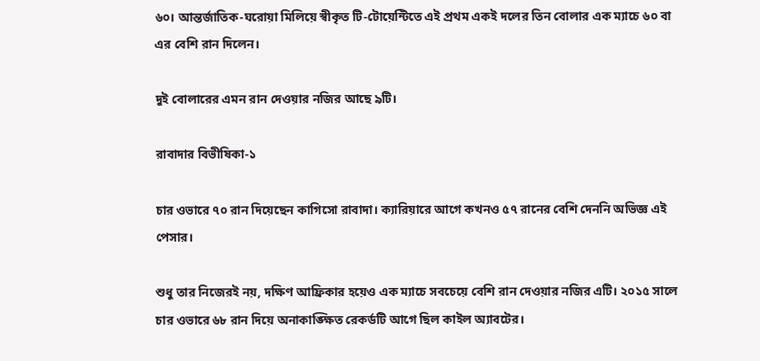৬০। আন্তর্জাতিক-ঘরোয়া মিলিয়ে স্বীকৃত টি-টোয়েন্টিতে এই প্রথম একই দলের তিন বোলার এক ম্যাচে ৬০ বা এর বেশি রান দিলেন।

দুই বোলারের এমন রান দেওয়ার নজির আছে ৯টি।

রাবাদার বিভীষিকা-১

চার ওভারে ৭০ রান দিয়েছেন কাগিসো রাবাদা। ক্যারিয়ারে আগে কখনও ৫৭ রানের বেশি দেননি অভিজ্ঞ এই পেসার।

শুধু তার নিজেরই নয়, দক্ষিণ আফ্রিকার হয়েও এক ম্যাচে সবচেয়ে বেশি রান দেওয়ার নজির এটি। ২০১৫ সালে চার ওভারে ৬৮ রান দিয়ে অনাকাঙ্ক্ষিত রেকর্ডটি আগে ছিল কাইল অ্যাবটের।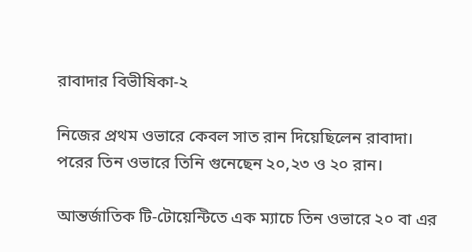রাবাদার বিভীষিকা-২

নিজের প্রথম ওভারে কেবল সাত রান দিয়েছিলেন রাবাদা। পরের তিন ওভারে তিনি গুনেছেন ২০,২৩ ও ২০ রান।

আন্তর্জাতিক টি-টোয়েন্টিতে এক ম্যাচে তিন ওভারে ২০ বা এর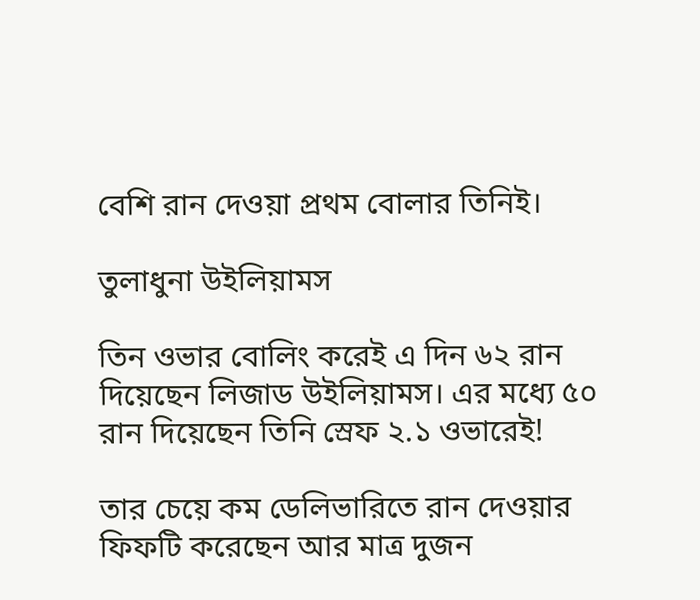বেশি রান দেওয়া প্রথম বোলার তিনিই।

তুলাধুনা উইলিয়ামস

তিন ওভার বোলিং করেই এ দিন ৬২ রান দিয়েছেন লিজাড উইলিয়ামস। এর মধ্যে ৫০ রান দিয়েছেন তিনি স্রেফ ২.১ ওভারেই!

তার চেয়ে কম ডেলিভারিতে রান দেওয়ার ফিফটি করেছেন আর মাত্র দুজন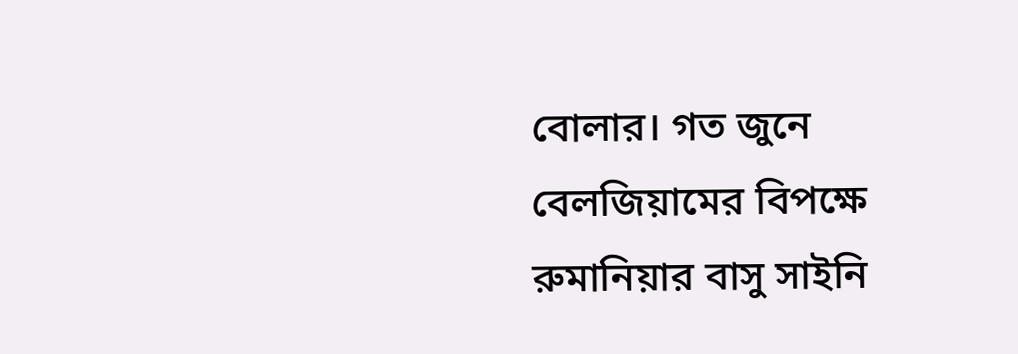বোলার। গত জুনে বেলজিয়ামের বিপক্ষে রুমানিয়ার বাসু সাইনি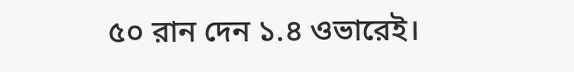৫০ রান দেন ১.৪ ওভারেই।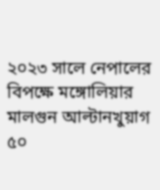২০২৩ সালে নেপালের বিপক্ষে মঙ্গোলিয়ার মালগুন আল্টানখুয়াগ ৫০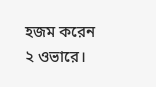হজম করেন ২ ওভারে।